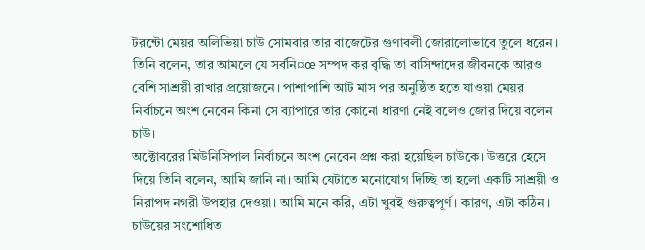টরন্টো মেয়র অলিভিয়া চাউ সোমবার তার বাজেটের গুণাবলী জোরালোভাবে তুলে ধরেন। তিনি বলেন, তার আমলে যে সর্বনি¤œ সম্পদ কর বৃদ্ধি তা বাসিন্দাদের জীবনকে আরও বেশি সাশ্রয়ী রাখার প্রয়োজনে। পাশাপাশি আট মাস পর অনুষ্ঠিত হতে যাওয়া মেয়র নির্বাচনে অংশ নেবেন কিনা সে ব্যাপারে তার কোনো ধারণা নেই বলেও জোর দিয়ে বলেন চাউ।
অক্টোবরের মিউনিসিপাল নির্বাচনে অংশ নেবেন প্রশ্ন করা হয়েছিল চাউকে। উত্তরে হেসে দিয়ে তিনি বলেন, আমি জানি না। আমি যেটাতে মনোযোগ দিচ্ছি তা হলো একটি সাশ্রয়ী ও নিরাপদ নগরী উপহার দেওয়া। আমি মনে করি, এটা খুবই গুরুত্বপূর্ণ। কারণ, এটা কঠিন।
চাউয়ের সংশোধিত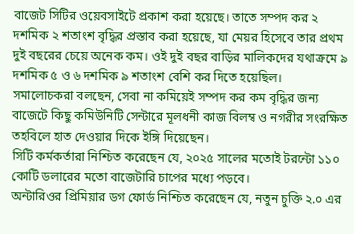বাজেট সিটির ওয়েবসাইটে প্রকাশ করা হয়েছে। তাতে সম্পদ কর ২ দশমিক ২ শতাংশ বৃদ্ধির প্রস্তাব করা হয়েছে, যা মেয়র হিসেবে তার প্রথম দুই বছরের চেয়ে অনেক কম। ওই দুই বছর বাড়ির মালিকদের যথাক্রমে ৯ দশমিক ৫ ও ৬ দশমিক ৯ শতাংশ বেশি কর দিতে হয়েছিল।
সমালোচকরা বলছেন, সেবা না কমিয়েই সম্পদ কর কম বৃদ্ধির জন্য বাজেটে কিছু কমিউনিটি সেন্টারে মূলধনী কাজ বিলম্ব ও নগরীর সংরক্ষিত তহবিলে হাত দেওয়ার দিকে ইঙ্গি দিয়েছেন।
সিটি কর্মকর্তারা নিশ্চিত করেছেন যে, ২০২৫ সালের মতোই টরন্টো ১১০ কোটি ডলারের মতো বাজেটারি চাপের মধ্যে পড়বে।
অন্টারিওর প্রিমিয়ার ডগ ফোর্ড নিশ্চিত করেছেন যে, নতুন চুক্তি ২.০ এর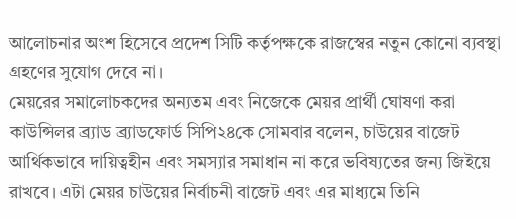আলোচনার অংশ হিসেবে প্রদেশ সিটি কর্তৃপক্ষকে রাজস্বের নতুন কোনো ব্যবস্থা গ্রহণের সুযোগ দেবে না।
মেয়রের সমালোচকদের অন্যতম এবং নিজেকে মেয়র প্রার্থী ঘোষণা করা কাউন্সিলর ব্র্যাড ব্র্যাডফোর্ড সিপি২৪কে সোমবার বলেন, চাউয়ের বাজেট আর্থিকভাবে দায়িত্বহীন এবং সমস্যার সমাধান না করে ভবিষ্যতের জন্য জিইয়ে রাখবে। এটা মেয়র চাউয়ের নির্বাচনী বাজেট এবং এর মাধ্যমে তিনি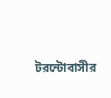টরন্টোবাসীর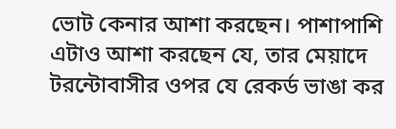ভোট কেনার আশা করছেন। পাশাপাশি এটাও আশা করছেন যে, তার মেয়াদে টরন্টোবাসীর ওপর যে রেকর্ড ভাঙা কর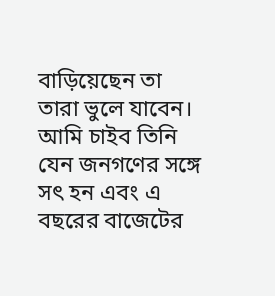বাড়িয়েছেন তা তারা ভুলে যাবেন। আমি চাইব তিনি যেন জনগণের সঙ্গে সৎ হন এবং এ বছরের বাজেটের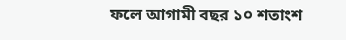ফলে আগামী বছর ১০ শতাংশ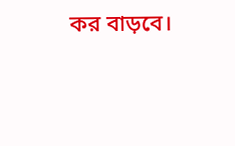কর বাড়বে।